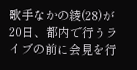歌手なかの綾(28)が20日、都内で行うライブの前に会見を行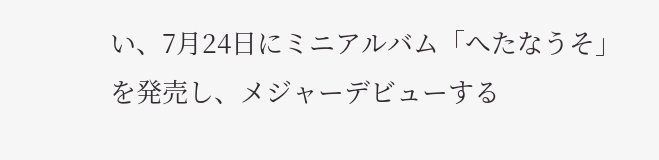い、7月24日にミニアルバム「へたなうそ」を発売し、メジャーデビューする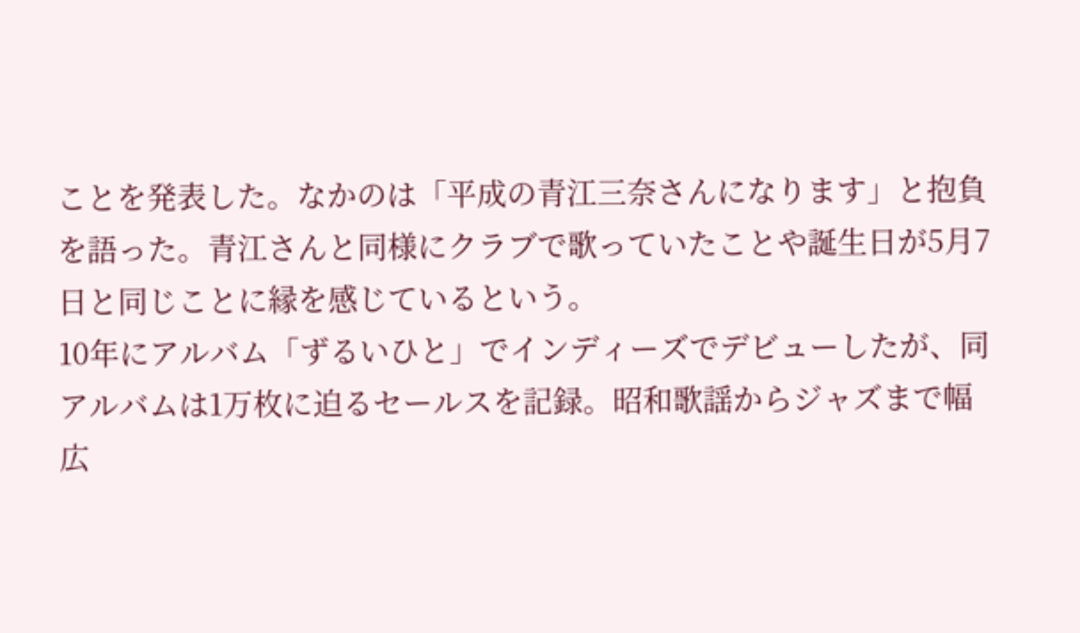ことを発表した。なかのは「平成の青江三奈さんになります」と抱負を語った。青江さんと同様にクラブで歌っていたことや誕生日が5月7日と同じことに縁を感じているという。
10年にアルバム「ずるいひと」でインディーズでデビューしたが、同アルバムは1万枚に迫るセールスを記録。昭和歌謡からジャズまで幅広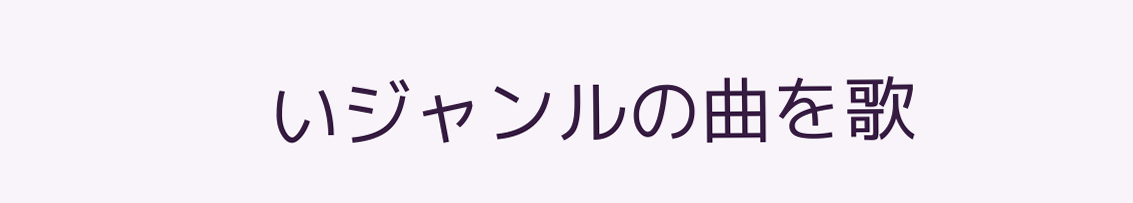いジャンルの曲を歌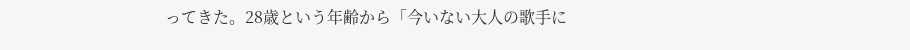ってきた。28歳という年齢から「今いない大人の歌手に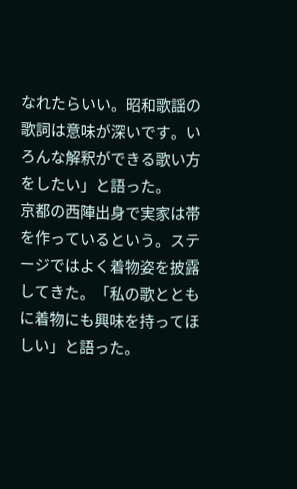なれたらいい。昭和歌謡の歌詞は意味が深いです。いろんな解釈ができる歌い方をしたい」と語った。
京都の西陣出身で実家は帯を作っているという。ステージではよく着物姿を披露してきた。「私の歌とともに着物にも興味を持ってほしい」と語った。